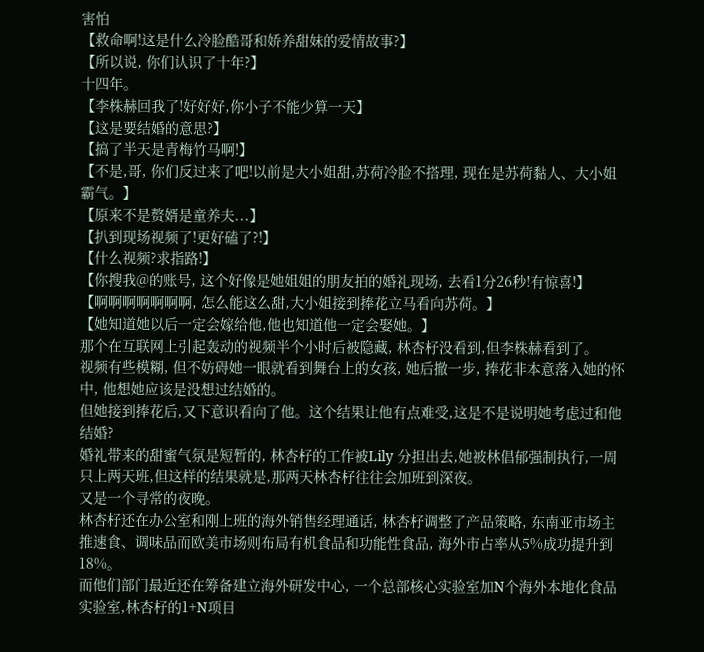害怕
【救命啊!这是什么冷脸酷哥和娇养甜妹的爱情故事?】
【所以说, 你们认识了十年?】
十四年。
【李株赫回我了!好好好,你小子不能少算一天】
【这是要结婚的意思?】
【搞了半天是青梅竹马啊!】
【不是,哥, 你们反过来了吧!以前是大小姐甜,苏荷冷脸不搭理, 现在是苏荷黏人、大小姐霸气。】
【原来不是赘婿是童养夫...】
【扒到现场视频了!更好磕了?!】
【什么视频?求指路!】
【你搜我@的账号, 这个好像是她姐姐的朋友拍的婚礼现场, 去看1分26秒!有惊喜!】
【啊啊啊啊啊啊啊, 怎么能这么甜,大小姐接到捧花立马看向苏荷。】
【她知道她以后一定会嫁给他,他也知道他一定会娶她。】
那个在互联网上引起轰动的视频半个小时后被隐藏, 林杏杍没看到,但李株赫看到了。
视频有些模糊, 但不妨碍她一眼就看到舞台上的女孩, 她后撤一步, 捧花非本意落入她的怀中, 他想她应该是没想过结婚的。
但她接到捧花后,又下意识看向了他。这个结果让他有点难受,这是不是说明她考虑过和他结婚?
婚礼带来的甜蜜气氛是短暂的, 林杏杍的工作被Lily 分担出去,她被林倡郁强制执行,一周只上两天班,但这样的结果就是,那两天林杏杍往往会加班到深夜。
又是一个寻常的夜晚。
林杏杍还在办公室和刚上班的海外销售经理通话, 林杏杍调整了产品策略, 东南亚市场主推速食、调味品而欧美市场则布局有机食品和功能性食品, 海外市占率从5%成功提升到18%。
而他们部门最近还在筹备建立海外研发中心, 一个总部核心实验室加N个海外本地化食品实验室,林杏杍的1+N项目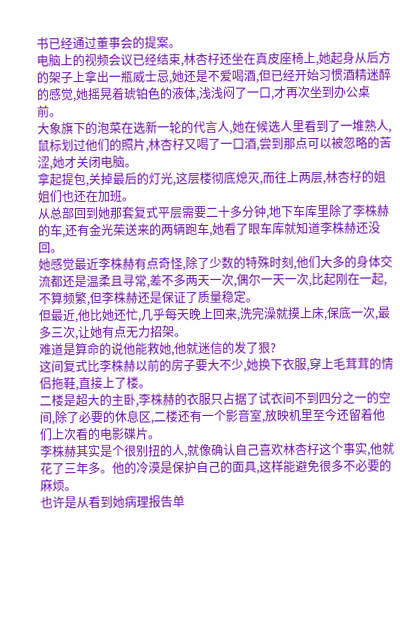书已经通过董事会的提案。
电脑上的视频会议已经结束,林杏杍还坐在真皮座椅上,她起身从后方的架子上拿出一瓶威士忌,她还是不爱喝酒,但已经开始习惯酒精迷醉的感觉,她摇晃着琥铂色的液体,浅浅闷了一口,才再次坐到办公桌前。
大象旗下的泡菜在选新一轮的代言人,她在候选人里看到了一堆熟人,鼠标划过他们的照片,林杏杍又喝了一口酒,尝到那点可以被忽略的苦涩,她才关闭电脑。
拿起提包,关掉最后的灯光,这层楼彻底熄灭,而往上两层,林杏杍的姐姐们也还在加班。
从总部回到她那套复式平层需要二十多分钟,地下车库里除了李株赫的车,还有金光茱送来的两辆跑车,她看了眼车库就知道李株赫还没回。
她感觉最近李株赫有点奇怪,除了少数的特殊时刻,他们大多的身体交流都还是温柔且寻常,差不多两天一次,偶尔一天一次,比起刚在一起,不算频繁,但李株赫还是保证了质量稳定。
但最近,他比她还忙,几乎每天晚上回来,洗完澡就摸上床,保底一次,最多三次,让她有点无力招架。
难道是算命的说他能救她,他就迷信的发了狠?
这间复式比李株赫以前的房子要大不少,她换下衣服,穿上毛茸茸的情侣拖鞋,直接上了楼。
二楼是超大的主卧,李株赫的衣服只占据了试衣间不到四分之一的空间,除了必要的休息区,二楼还有一个影音室,放映机里至今还留着他们上次看的电影碟片。
李株赫其实是个很别扭的人,就像确认自己喜欢林杏杍这个事实,他就花了三年多。他的冷漠是保护自己的面具,这样能避免很多不必要的麻烦。
也许是从看到她病理报告单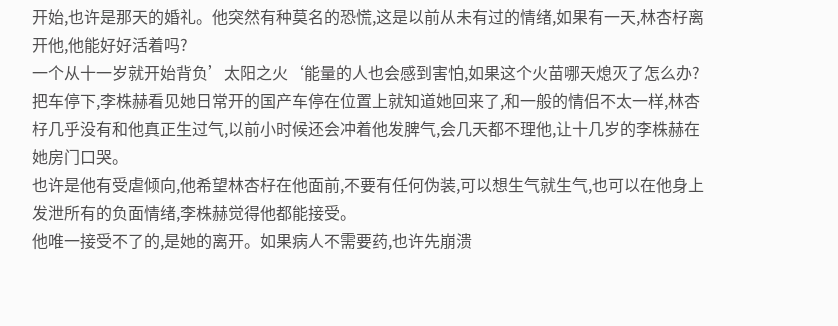开始,也许是那天的婚礼。他突然有种莫名的恐慌,这是以前从未有过的情绪,如果有一天,林杏杍离开他,他能好好活着吗?
一个从十一岁就开始背负’太阳之火‘能量的人也会感到害怕,如果这个火苗哪天熄灭了怎么办?
把车停下,李株赫看见她日常开的国产车停在位置上就知道她回来了,和一般的情侣不太一样,林杏杍几乎没有和他真正生过气,以前小时候还会冲着他发脾气,会几天都不理他,让十几岁的李株赫在她房门口哭。
也许是他有受虐倾向,他希望林杏杍在他面前,不要有任何伪装,可以想生气就生气,也可以在他身上发泄所有的负面情绪,李株赫觉得他都能接受。
他唯一接受不了的,是她的离开。如果病人不需要药,也许先崩溃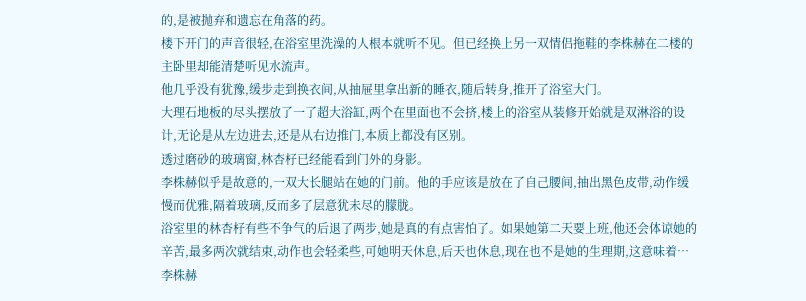的,是被抛弃和遗忘在角落的药。
楼下开门的声音很轻,在浴室里洗澡的人根本就听不见。但已经换上另一双情侣拖鞋的李株赫在二楼的主卧里却能清楚听见水流声。
他几乎没有犹豫,缓步走到换衣间,从抽屉里拿出新的睡衣,随后转身,推开了浴室大门。
大理石地板的尽头摆放了一了超大浴缸,两个在里面也不会挤,楼上的浴室从装修开始就是双淋浴的设计,无论是从左边进去,还是从右边推门,本质上都没有区别。
透过磨砂的玻璃窗,林杏杍已经能看到门外的身影。
李株赫似乎是故意的,一双大长腿站在她的门前。他的手应该是放在了自己腰间,抽出黑色皮带,动作缓慢而优雅,隔着玻璃,反而多了层意犹未尽的朦胧。
浴室里的林杏杍有些不争气的后退了两步,她是真的有点害怕了。如果她第二天要上班,他还会体谅她的辛苦,最多两次就结束,动作也会轻柔些,可她明天休息,后天也休息,现在也不是她的生理期,这意味着…李株赫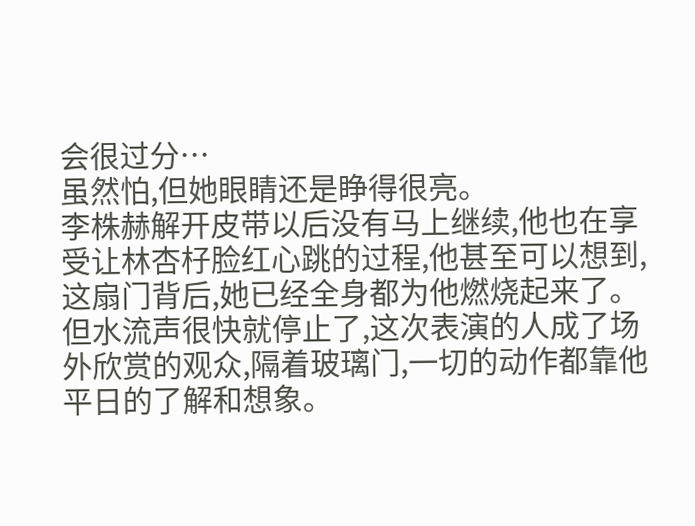会很过分…
虽然怕,但她眼睛还是睁得很亮。
李株赫解开皮带以后没有马上继续,他也在享受让林杏杍脸红心跳的过程,他甚至可以想到,这扇门背后,她已经全身都为他燃烧起来了。
但水流声很快就停止了,这次表演的人成了场外欣赏的观众,隔着玻璃门,一切的动作都靠他平日的了解和想象。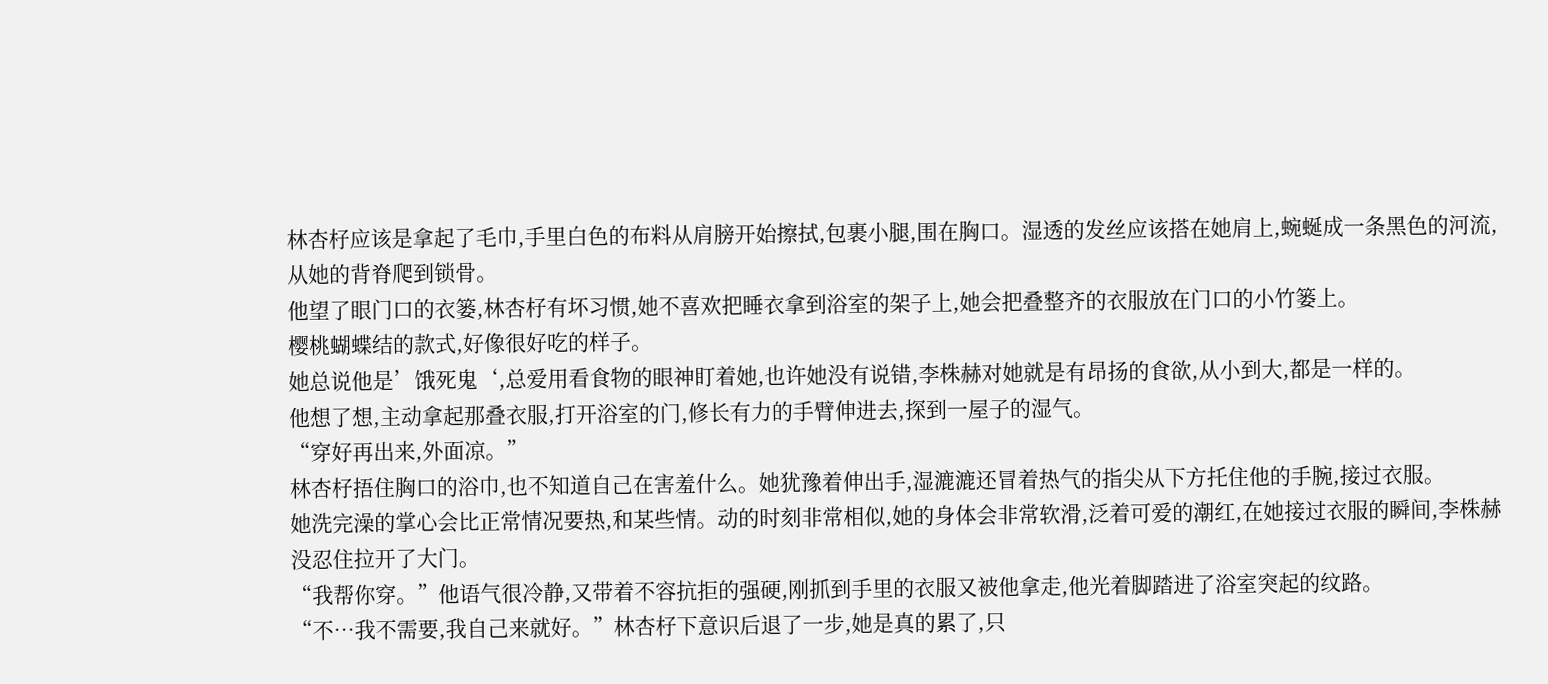林杏杍应该是拿起了毛巾,手里白色的布料从肩膀开始擦拭,包裹小腿,围在胸口。湿透的发丝应该搭在她肩上,蜿蜒成一条黑色的河流,从她的背脊爬到锁骨。
他望了眼门口的衣篓,林杏杍有坏习惯,她不喜欢把睡衣拿到浴室的架子上,她会把叠整齐的衣服放在门口的小竹篓上。
樱桃蝴蝶结的款式,好像很好吃的样子。
她总说他是’饿死鬼‘,总爱用看食物的眼神盯着她,也许她没有说错,李株赫对她就是有昂扬的食欲,从小到大,都是一样的。
他想了想,主动拿起那叠衣服,打开浴室的门,修长有力的手臂伸进去,探到一屋子的湿气。
“穿好再出来,外面凉。”
林杏杍捂住胸口的浴巾,也不知道自己在害羞什么。她犹豫着伸出手,湿漉漉还冒着热气的指尖从下方托住他的手腕,接过衣服。
她洗完澡的掌心会比正常情况要热,和某些情。动的时刻非常相似,她的身体会非常软滑,泛着可爱的潮红,在她接过衣服的瞬间,李株赫没忍住拉开了大门。
“我帮你穿。”他语气很冷静,又带着不容抗拒的强硬,刚抓到手里的衣服又被他拿走,他光着脚踏进了浴室突起的纹路。
“不…我不需要,我自己来就好。”林杏杍下意识后退了一步,她是真的累了,只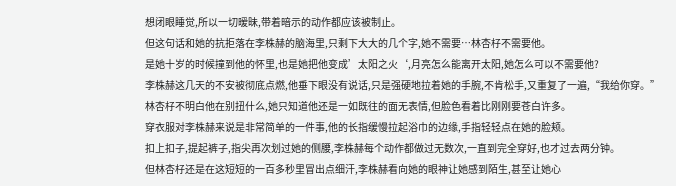想闭眼睡觉,所以一切暧昧,带着暗示的动作都应该被制止。
但这句话和她的抗拒落在李株赫的脑海里,只剩下大大的几个字,她不需要…林杏杍不需要他。
是她十岁的时候撞到他的怀里,也是她把他变成’太阳之火‘,月亮怎么能离开太阳,她怎么可以不需要他?
李株赫这几天的不安被彻底点燃,他垂下眼没有说话,只是强硬地拉着她的手腕,不肯松手,又重复了一遍,“我给你穿。”
林杏杍不明白他在别扭什么,她只知道他还是一如既往的面无表情,但脸色看着比刚刚要苍白许多。
穿衣服对李株赫来说是非常简单的一件事,他的长指缓慢拉起浴巾的边缘,手指轻轻点在她的脸颊。
扣上扣子,提起裤子,指尖再次划过她的侧腰,李株赫每个动作都做过无数次,一直到完全穿好,也才过去两分钟。
但林杏杍还是在这短短的一百多秒里冒出点细汗,李株赫看向她的眼神让她感到陌生,甚至让她心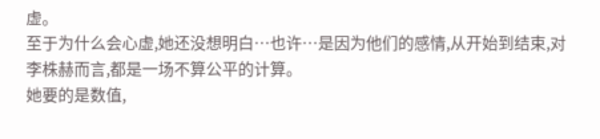虚。
至于为什么会心虚,她还没想明白…也许…是因为他们的感情,从开始到结束,对李株赫而言,都是一场不算公平的计算。
她要的是数值,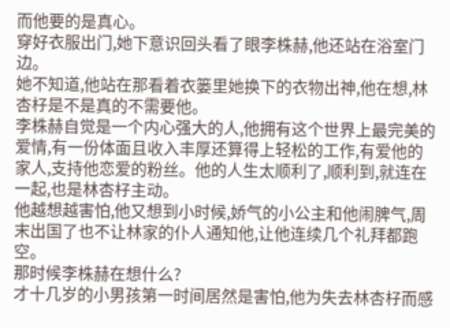而他要的是真心。
穿好衣服出门,她下意识回头看了眼李株赫,他还站在浴室门边。
她不知道,他站在那看着衣篓里她换下的衣物出神,他在想,林杏杍是不是真的不需要他。
李株赫自觉是一个内心强大的人,他拥有这个世界上最完美的爱情,有一份体面且收入丰厚还算得上轻松的工作,有爱他的家人,支持他恋爱的粉丝。他的人生太顺利了,顺利到,就连在一起,也是林杏杍主动。
他越想越害怕,他又想到小时候,娇气的小公主和他闹脾气,周末出国了也不让林家的仆人通知他,让他连续几个礼拜都跑空。
那时候李株赫在想什么?
才十几岁的小男孩第一时间居然是害怕,他为失去林杏杍而感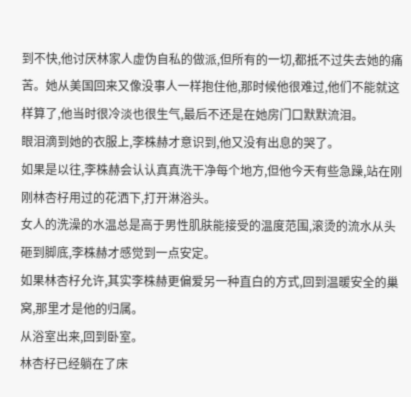到不快,他讨厌林家人虚伪自私的做派,但所有的一切,都抵不过失去她的痛苦。她从美国回来又像没事人一样抱住他,那时候他很难过,他们不能就这样算了,他当时很冷淡也很生气,最后不还是在她房门口默默流泪。
眼泪滴到她的衣服上,李株赫才意识到,他又没有出息的哭了。
如果是以往,李株赫会认认真真洗干净每个地方,但他今天有些急躁,站在刚刚林杏杍用过的花洒下,打开淋浴头。
女人的洗澡的水温总是高于男性肌肤能接受的温度范围,滚烫的流水从头砸到脚底,李株赫才感觉到一点安定。
如果林杏杍允许,其实李株赫更偏爱另一种直白的方式,回到温暖安全的巢窝,那里才是他的归属。
从浴室出来,回到卧室。
林杏杍已经躺在了床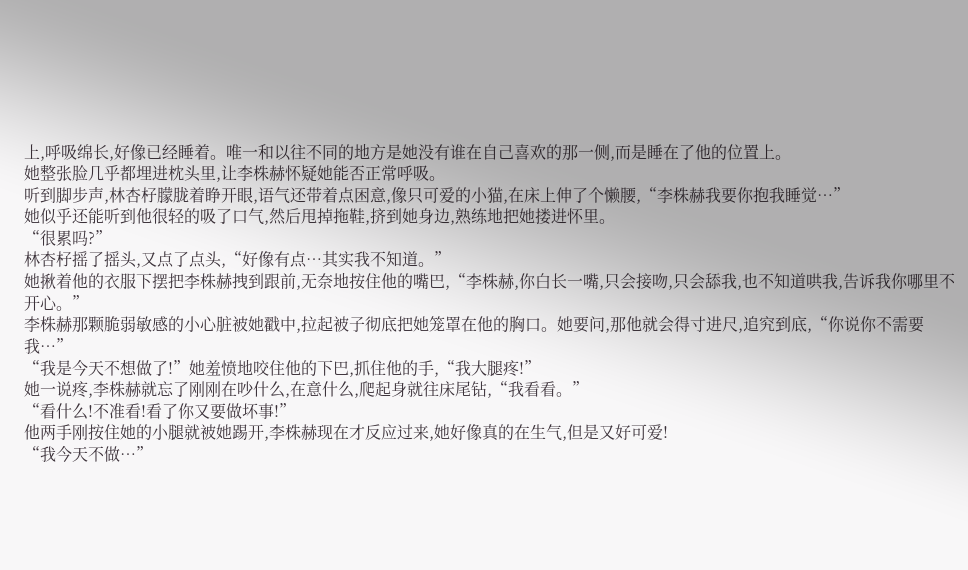上,呼吸绵长,好像已经睡着。唯一和以往不同的地方是她没有谁在自己喜欢的那一侧,而是睡在了他的位置上。
她整张脸几乎都埋进枕头里,让李株赫怀疑她能否正常呼吸。
听到脚步声,林杏杍朦胧着睁开眼,语气还带着点困意,像只可爱的小猫,在床上伸了个懒腰,“李株赫我要你抱我睡觉…”
她似乎还能听到他很轻的吸了口气,然后甩掉拖鞋,挤到她身边,熟练地把她搂进怀里。
“很累吗?”
林杏杍摇了摇头,又点了点头,“好像有点…其实我不知道。”
她揪着他的衣服下摆把李株赫拽到跟前,无奈地按住他的嘴巴,“李株赫,你白长一嘴,只会接吻,只会舔我,也不知道哄我,告诉我你哪里不开心。”
李株赫那颗脆弱敏感的小心脏被她戳中,拉起被子彻底把她笼罩在他的胸口。她要问,那他就会得寸进尺,追究到底,“你说你不需要我…”
“我是今天不想做了!”她羞愤地咬住他的下巴,抓住他的手,“我大腿疼!”
她一说疼,李株赫就忘了刚刚在吵什么,在意什么,爬起身就往床尾钻,“我看看。”
“看什么!不准看!看了你又要做坏事!”
他两手刚按住她的小腿就被她踢开,李株赫现在才反应过来,她好像真的在生气,但是又好可爱!
“我今天不做…”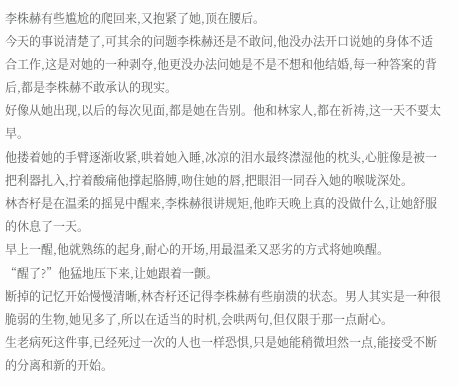李株赫有些尴尬的爬回来,又抱紧了她,顶在腰后。
今天的事说清楚了,可其余的问题李株赫还是不敢问,他没办法开口说她的身体不适合工作,这是对她的一种剥夺,他更没办法问她是不是不想和他结婚,每一种答案的背后,都是李株赫不敢承认的现实。
好像从她出现,以后的每次见面,都是她在告别。他和林家人,都在祈祷,这一天不要太早。
他搂着她的手臂逐渐收紧,哄着她入睡,冰凉的泪水最终澿湿他的枕头,心脏像是被一把利器扎入,拧着酸痛他撑起胳膊,吻住她的唇,把眼泪一同吞入她的喉咙深处。
林杏杍是在温柔的摇晃中醒来,李株赫很讲规矩,他昨天晚上真的没做什么,让她舒服的休息了一天。
早上一醒,他就熟练的起身,耐心的开场,用最温柔又恶劣的方式将她唤醒。
“醒了?”他猛地压下来,让她跟着一颤。
断掉的记忆开始慢慢清晰,林杏杍还记得李株赫有些崩溃的状态。男人其实是一种很脆弱的生物,她见多了,所以在适当的时机,会哄两句,但仅限于那一点耐心。
生老病死这件事,已经死过一次的人也一样恐惧,只是她能稍微坦然一点,能接受不断的分离和新的开始。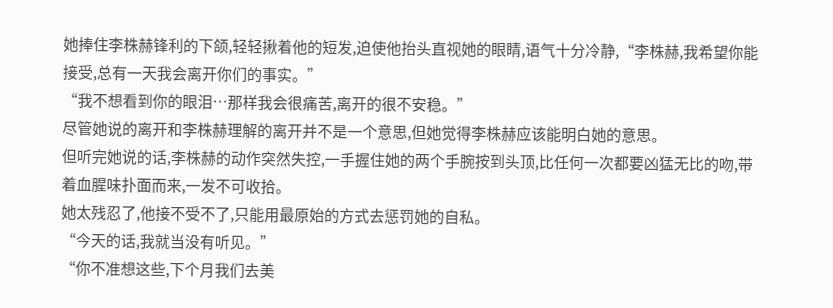她捧住李株赫锋利的下颌,轻轻揪着他的短发,迫使他抬头直视她的眼睛,语气十分冷静,“李株赫,我希望你能接受,总有一天我会离开你们的事实。”
“我不想看到你的眼泪…那样我会很痛苦,离开的很不安稳。”
尽管她说的离开和李株赫理解的离开并不是一个意思,但她觉得李株赫应该能明白她的意思。
但听完她说的话,李株赫的动作突然失控,一手握住她的两个手腕按到头顶,比任何一次都要凶猛无比的吻,带着血腥味扑面而来,一发不可收拾。
她太残忍了,他接不受不了,只能用最原始的方式去惩罚她的自私。
“今天的话,我就当没有听见。”
“你不准想这些,下个月我们去美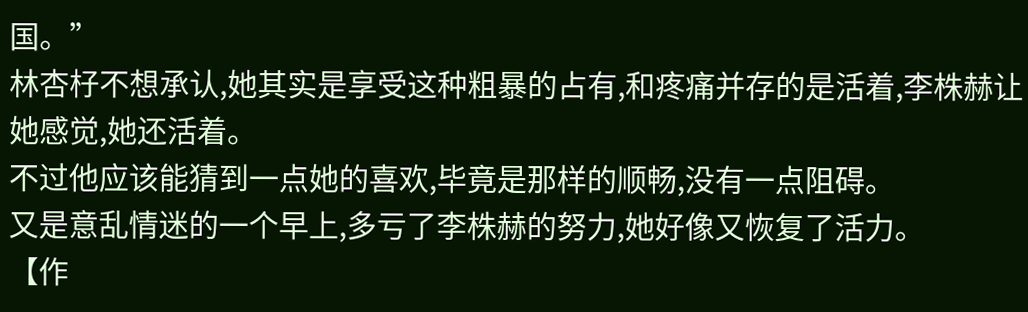国。”
林杏杍不想承认,她其实是享受这种粗暴的占有,和疼痛并存的是活着,李株赫让她感觉,她还活着。
不过他应该能猜到一点她的喜欢,毕竟是那样的顺畅,没有一点阻碍。
又是意乱情迷的一个早上,多亏了李株赫的努力,她好像又恢复了活力。
【作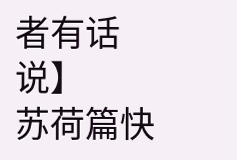者有话说】
苏荷篇快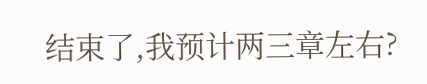结束了,我预计两三章左右?